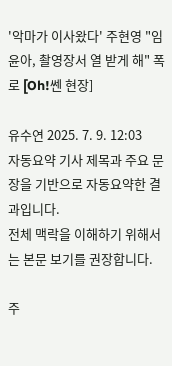'악마가 이사왔다' 주현영 "임윤아, 촬영장서 열 받게 해" 폭로 [Oh!쎈 현장]

유수연 2025. 7. 9. 12:03
자동요약 기사 제목과 주요 문장을 기반으로 자동요약한 결과입니다.
전체 맥락을 이해하기 위해서는 본문 보기를 권장합니다.

주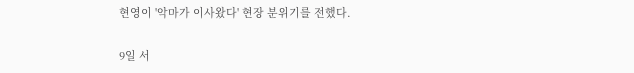현영이 '악마가 이사왔다' 현장 분위기를 전했다.

9일 서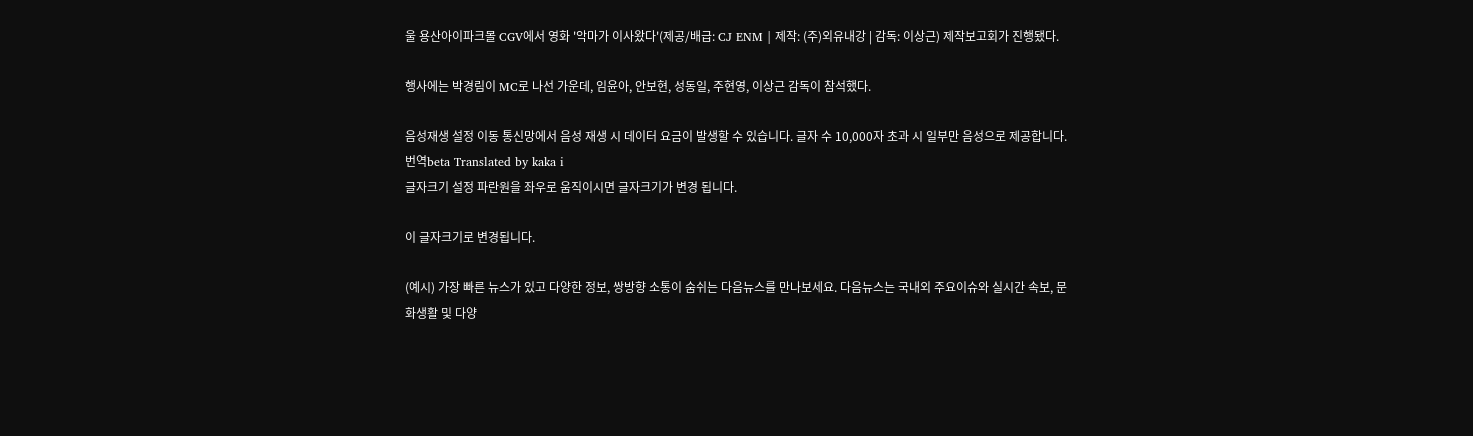울 용산아이파크몰 CGV에서 영화 '악마가 이사왔다'(제공/배급: CJ ENM | 제작: (주)외유내강 | 감독: 이상근) 제작보고회가 진행됐다.

행사에는 박경림이 MC로 나선 가운데, 임윤아, 안보현, 성동일, 주현영, 이상근 감독이 참석했다.

음성재생 설정 이동 통신망에서 음성 재생 시 데이터 요금이 발생할 수 있습니다. 글자 수 10,000자 초과 시 일부만 음성으로 제공합니다.
번역beta Translated by kaka i
글자크기 설정 파란원을 좌우로 움직이시면 글자크기가 변경 됩니다.

이 글자크기로 변경됩니다.

(예시) 가장 빠른 뉴스가 있고 다양한 정보, 쌍방향 소통이 숨쉬는 다음뉴스를 만나보세요. 다음뉴스는 국내외 주요이슈와 실시간 속보, 문화생활 및 다양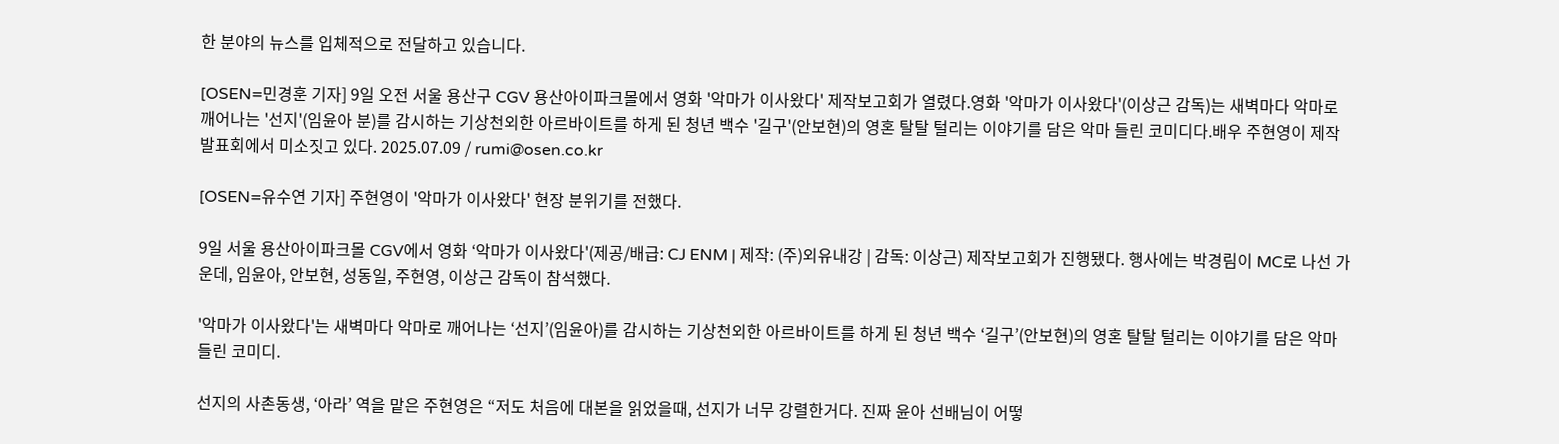한 분야의 뉴스를 입체적으로 전달하고 있습니다.

[OSEN=민경훈 기자] 9일 오전 서울 용산구 CGV 용산아이파크몰에서 영화 '악마가 이사왔다' 제작보고회가 열렸다.영화 '악마가 이사왔다'(이상근 감독)는 새벽마다 악마로 깨어나는 '선지'(임윤아 분)를 감시하는 기상천외한 아르바이트를 하게 된 청년 백수 '길구'(안보현)의 영혼 탈탈 털리는 이야기를 담은 악마 들린 코미디다.배우 주현영이 제작발표회에서 미소짓고 있다. 2025.07.09 / rumi@osen.co.kr

[OSEN=유수연 기자] 주현영이 '악마가 이사왔다' 현장 분위기를 전했다.

9일 서울 용산아이파크몰 CGV에서 영화 ‘악마가 이사왔다'(제공/배급: CJ ENM | 제작: (주)외유내강 | 감독: 이상근) 제작보고회가 진행됐다. 행사에는 박경림이 MC로 나선 가운데, 임윤아, 안보현, 성동일, 주현영, 이상근 감독이 참석했다.

'악마가 이사왔다'는 새벽마다 악마로 깨어나는 ‘선지’(임윤아)를 감시하는 기상천외한 아르바이트를 하게 된 청년 백수 ‘길구’(안보현)의 영혼 탈탈 털리는 이야기를 담은 악마 들린 코미디.

선지의 사촌동생, ‘아라’ 역을 맡은 주현영은 “저도 처음에 대본을 읽었을때, 선지가 너무 강렬한거다. 진짜 윤아 선배님이 어떻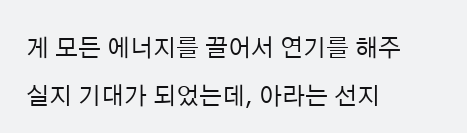게 모든 에너지를 끌어서 연기를 해주실지 기대가 되었는데, 아라는 선지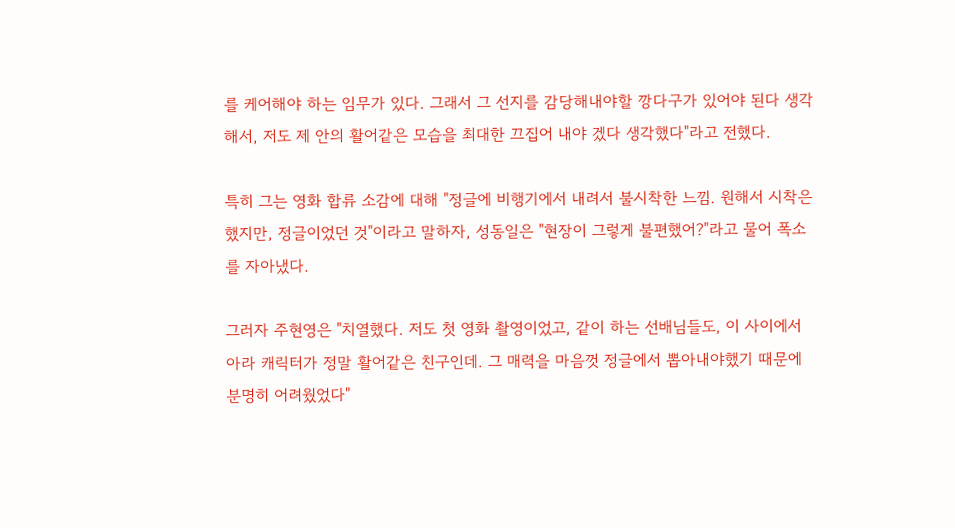를 케어해야 하는 임무가 있다. 그래서 그 선지를 감당해내야할 깡다구가 있어야 된다 생각해서, 저도 제 안의 활어같은 모습을 최대한 끄집어 내야 겠다 생각했다"라고 전했다.

특히 그는 영화 합류 소감에 대해 "정글에 비행기에서 내려서 불시착한 느낌. 원해서 시착은 했지만, 정글이었던 것"이라고 말하자, 성동일은 "현장이 그렇게 불편했어?"라고 물어 폭소를 자아냈다.

그러자 주현영은 "치열했다. 저도 첫 영화 촬영이었고, 같이 하는 선배님들도, 이 사이에서 아라 캐릭터가 정말 활어같은 친구인데. 그 매력을 마음껏 정글에서 뽑아내야했기 때문에 분명히 어려웠었다"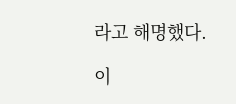라고 해명했다.

이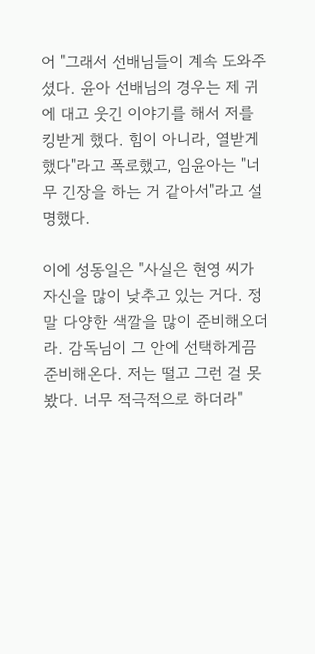어 "그래서 선배님들이 계속 도와주셨다. 윤아 선배님의 경우는 제 귀에 대고 웃긴 이야기를 해서 저를 킹받게 했다. 힘이 아니라, 열받게 했다"라고 폭로했고, 임윤아는 "너무 긴장을 하는 거 같아서"라고 설명했다.

이에 성동일은 "사실은 현영 씨가 자신을 많이 낮추고 있는 거다. 정말 다양한 색깔을 많이 준비해오더라. 감독님이 그 안에 선택하게끔 준비해온다. 저는 떨고 그런 걸 못 봤다. 너무 적극적으로 하더라"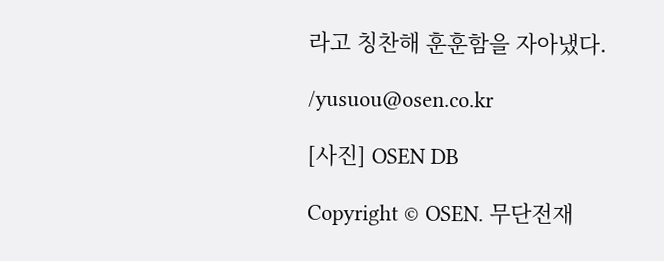라고 칭찬해 훈훈함을 자아냈다.

/yusuou@osen.co.kr

[사진] OSEN DB

Copyright © OSEN. 무단전재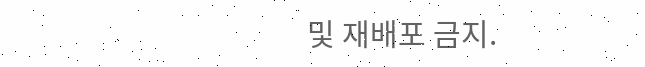및 재배포 금지.